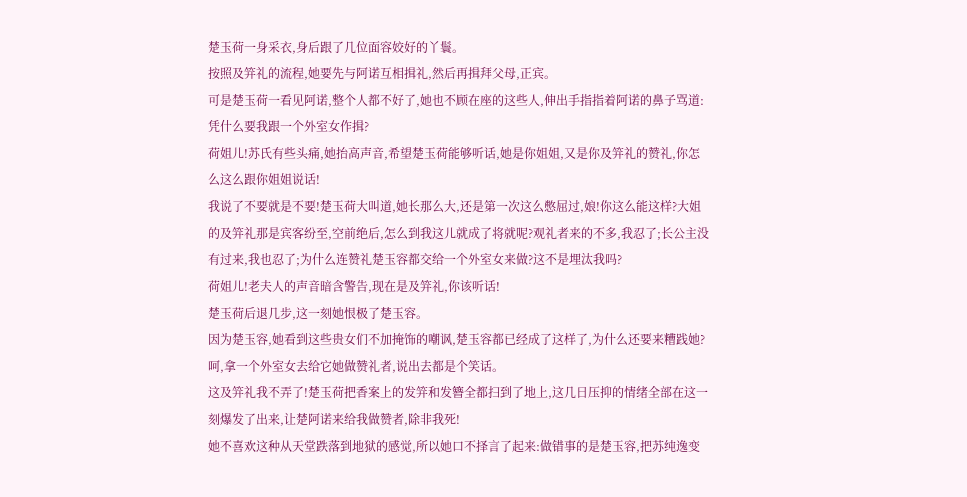楚玉荷一身采衣,身后跟了几位面容姣好的丫鬟。
按照及笄礼的流程,她要先与阿诺互相揖礼,然后再揖拜父母,正宾。
可是楚玉荷一看见阿诺,整个人都不好了,她也不顾在座的这些人,伸出手指指着阿诺的鼻子骂道:凭什么要我跟一个外室女作揖?
荷姐儿!苏氏有些头痛,她抬高声音,希望楚玉荷能够听话,她是你姐姐,又是你及笄礼的赞礼,你怎么这么跟你姐姐说话!
我说了不要就是不要!楚玉荷大叫道,她长那么大,还是第一次这么憋屈过,娘!你这么能这样?大姐的及笄礼那是宾客纷至,空前绝后,怎么到我这儿就成了将就呢?观礼者来的不多,我忍了;长公主没有过来,我也忍了;为什么连赞礼楚玉容都交给一个外室女来做?这不是埋汰我吗?
荷姐儿!老夫人的声音暗含警告,现在是及笄礼,你该听话!
楚玉荷后退几步,这一刻她恨极了楚玉容。
因为楚玉容,她看到这些贵女们不加掩饰的嘲讽,楚玉容都已经成了这样了,为什么还要来糟践她?
呵,拿一个外室女去给它她做赞礼者,说出去都是个笑话。
这及笄礼我不弄了!楚玉荷把香案上的发笄和发簪全都扫到了地上,这几日压抑的情绪全部在这一刻爆发了出来,让楚阿诺来给我做赞者,除非我死!
她不喜欢这种从天堂跌落到地狱的感觉,所以她口不择言了起来:做错事的是楚玉容,把苏纯逸变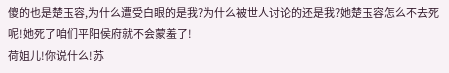傻的也是楚玉容,为什么遭受白眼的是我?为什么被世人讨论的还是我?她楚玉容怎么不去死呢!她死了咱们平阳侯府就不会蒙羞了!
荷姐儿!你说什么!苏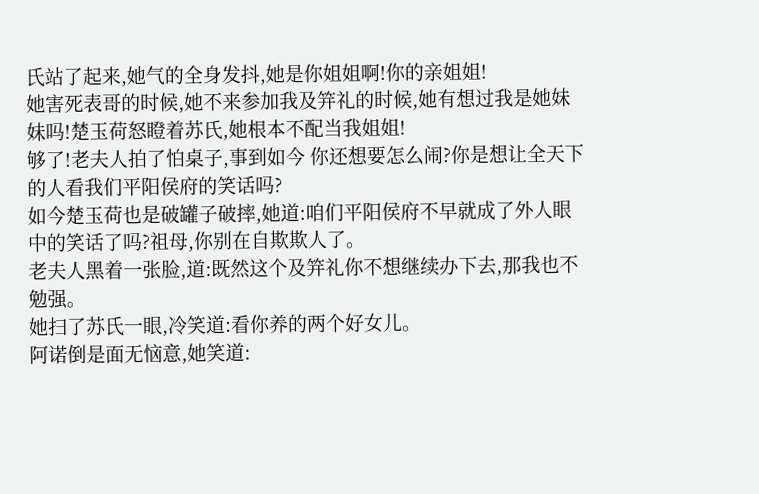氏站了起来,她气的全身发抖,她是你姐姐啊!你的亲姐姐!
她害死表哥的时候,她不来参加我及笄礼的时候,她有想过我是她妹妹吗!楚玉荷怒瞪着苏氏,她根本不配当我姐姐!
够了!老夫人拍了怕桌子,事到如今 你还想要怎么闹?你是想让全天下的人看我们平阳侯府的笑话吗?
如今楚玉荷也是破罐子破摔,她道:咱们平阳侯府不早就成了外人眼中的笑话了吗?祖母,你别在自欺欺人了。
老夫人黑着一张脸,道:既然这个及笄礼你不想继续办下去,那我也不勉强。
她扫了苏氏一眼,冷笑道:看你养的两个好女儿。
阿诺倒是面无恼意,她笑道: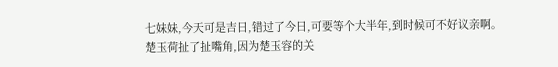七妹妹,今天可是吉日,错过了今日,可要等个大半年,到时候可不好议亲啊。
楚玉荷扯了扯嘴角,因为楚玉容的关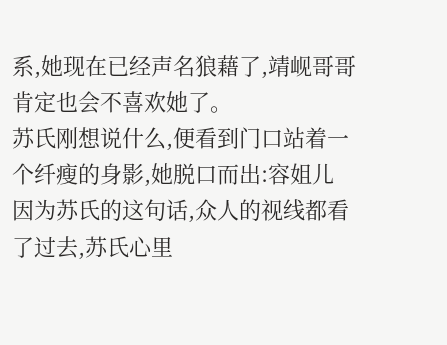系,她现在已经声名狼藉了,靖岘哥哥肯定也会不喜欢她了。
苏氏刚想说什么,便看到门口站着一个纤瘦的身影,她脱口而出:容姐儿
因为苏氏的这句话,众人的视线都看了过去,苏氏心里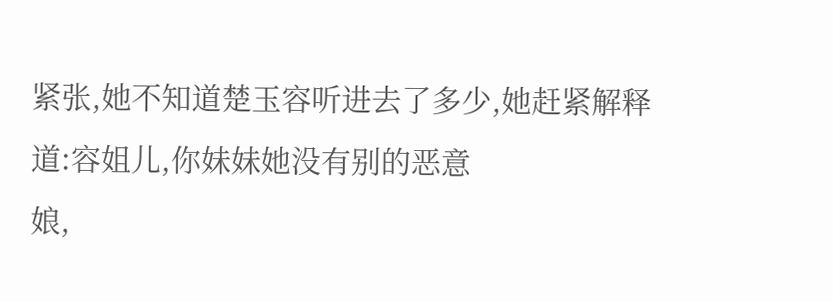紧张,她不知道楚玉容听进去了多少,她赶紧解释道:容姐儿,你妹妹她没有别的恶意
娘,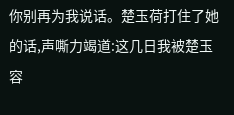你别再为我说话。楚玉荷打住了她的话,声嘶力竭道:这几日我被楚玉容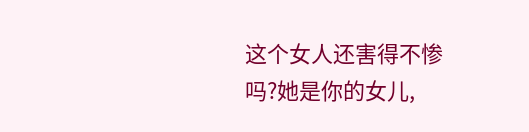这个女人还害得不惨吗?她是你的女儿,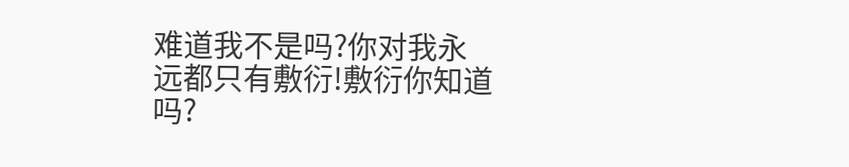难道我不是吗?你对我永远都只有敷衍!敷衍你知道吗?